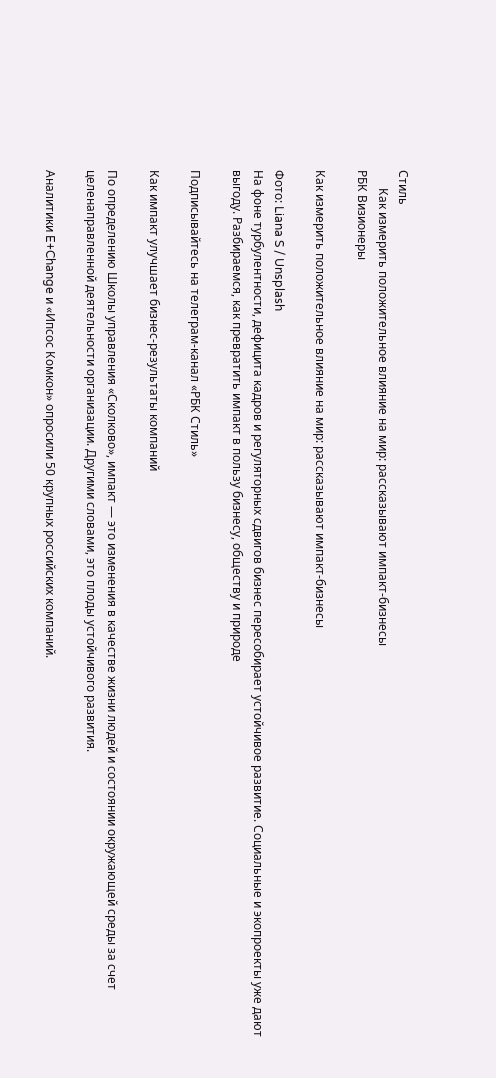Стиль
      Как измерить положительное влияние на мир: рассказывают импакт-бизнесы
РБК Визионеры

Как измерить положительное влияние на мир: рассказывают импакт-бизнесы

Фото: Liana S / Unsplash
На фоне турбулентности, дефицита кадров и регуляторных сдвигов бизнес пересобирает устойчивое развитие. Социальные и экопроекты уже дают выгоду. Разбираемся, как превратить импакт в пользу бизнесу, обществу и природе

Подписывайтесь на телеграм-канал «РБК Стиль»

Как импакт улучшает бизнес-результаты компаний

По определению Школы управления «Сколково», импакт — это изменения в качестве жизни людей и состоянии окружающей среды за счет целенаправленной деятельности организации. Другими словами, это плоды устойчивого развития.

Аналитики E+Change и «Ипсос Комкон» опросили 50 крупных российских компаний.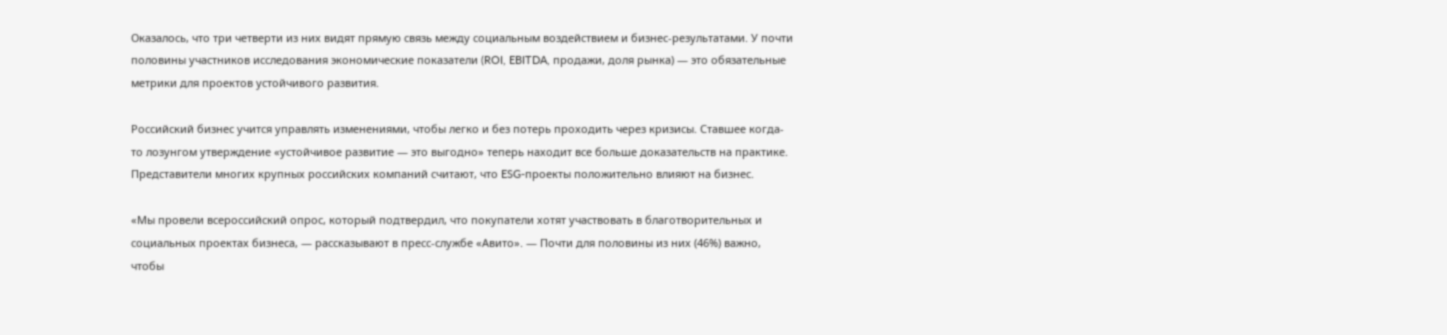Оказалось, что три четверти из них видят прямую связь между социальным воздействием и бизнес-результатами. У почти половины участников исследования экономические показатели (ROI, EBITDA, продажи, доля рынка) — это обязательные метрики для проектов устойчивого развития.

Российский бизнес учится управлять изменениями, чтобы легко и без потерь проходить через кризисы. Ставшее когда-то лозунгом утверждение «устойчивое развитие — это выгодно» теперь находит все больше доказательств на практике. Представители многих крупных российских компаний считают, что ESG-проекты положительно влияют на бизнес.

«Мы провели всероссийский опрос, который подтвердил, что покупатели хотят участвовать в благотворительных и социальных проектах бизнеса, — рассказывают в пресс-службе «Авито». — Почти для половины из них (46%) важно, чтобы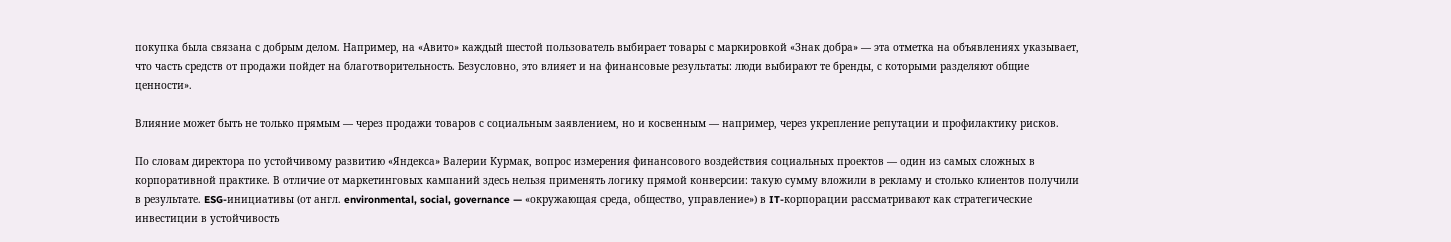покупка была связана с добрым делом. Например, на «Авито» каждый шестой пользователь выбирает товары с маркировкой «Знак добра» — эта отметка на объявлениях указывает, что часть средств от продажи пойдет на благотворительность. Безусловно, это влияет и на финансовые результаты: люди выбирают те бренды, с которыми разделяют общие ценности».

Влияние может быть не только прямым — через продажи товаров с социальным заявлением, но и косвенным — например, через укрепление репутации и профилактику рисков.

По словам директора по устойчивому развитию «Яндекса» Валерии Курмак, вопрос измерения финансового воздействия социальных проектов — один из самых сложных в корпоративной практике. В отличие от маркетинговых кампаний здесь нельзя применять логику прямой конверсии: такую сумму вложили в рекламу и столько клиентов получили в результате. ESG-инициативы (от англ. environmental, social, governance — «окружающая среда, общество, управление») в IT-корпорации рассматривают как стратегические инвестиции в устойчивость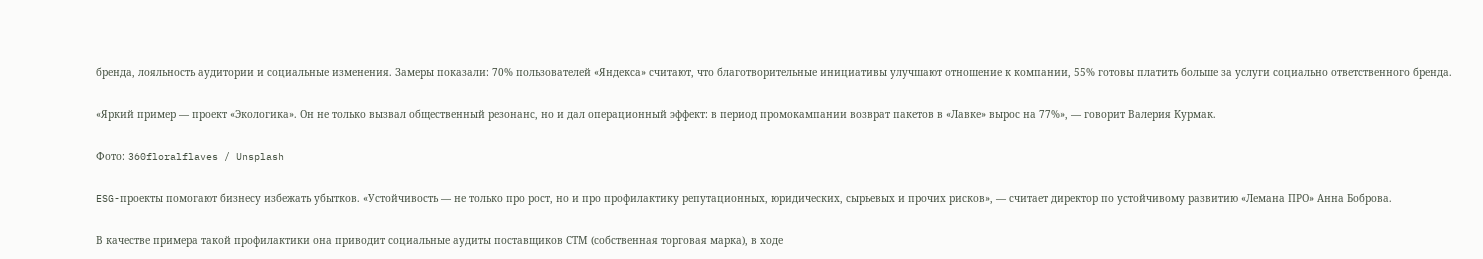бренда, лояльность аудитории и социальные изменения. Замеры показали: 70% пользователей «Яндекса» считают, что благотворительные инициативы улучшают отношение к компании, 55% готовы платить больше за услуги социально ответственного бренда.

«Яркий пример — проект «Экологика». Он не только вызвал общественный резонанс, но и дал операционный эффект: в период промокампании возврат пакетов в «Лавке» вырос на 77%», — говорит Валерия Курмак.

Фото: 360floralflaves / Unsplash

ESG-проекты помогают бизнесу избежать убытков. «Устойчивость — не только про рост, но и про профилактику репутационных, юридических, сырьевых и прочих рисков», — считает директор по устойчивому развитию «Лемана ПРО» Анна Боброва.

В качестве примера такой профилактики она приводит социальные аудиты поставщиков СТМ (собственная торговая марка), в ходе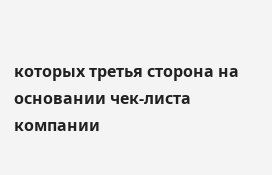которых третья сторона на основании чек-листа компании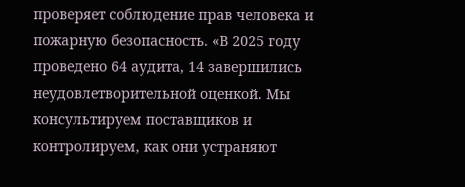проверяет соблюдение прав человека и пожарную безопасность. «В 2025 году проведено 64 аудита, 14 завершились неудовлетворительной оценкой. Мы консультируем поставщиков и контролируем, как они устраняют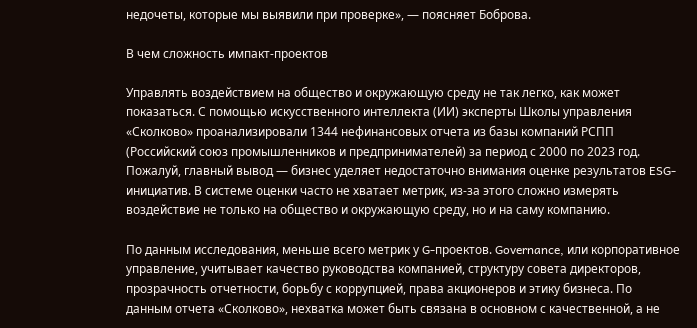недочеты, которые мы выявили при проверке», — поясняет Боброва.

В чем сложность импакт-проектов

Управлять воздействием на общество и окружающую среду не так легко, как может показаться. С помощью искусственного интеллекта (ИИ) эксперты Школы управления «Сколково» проанализировали 1344 нефинансовых отчета из базы компаний РСПП (Российский союз промышленников и предпринимателей) за период с 2000 по 2023 год. Пожалуй, главный вывод — бизнес уделяет недостаточно внимания оценке результатов ESG-инициатив. В системе оценки часто не хватает метрик, из-за этого сложно измерять воздействие не только на общество и окружающую среду, но и на саму компанию.

По данным исследования, меньше всего метрик у G-проектов. Governance, или корпоративное управление, учитывает качество руководства компанией, структуру совета директоров, прозрачность отчетности, борьбу с коррупцией, права акционеров и этику бизнеса. По данным отчета «Сколково», нехватка может быть связана в основном с качественной, а не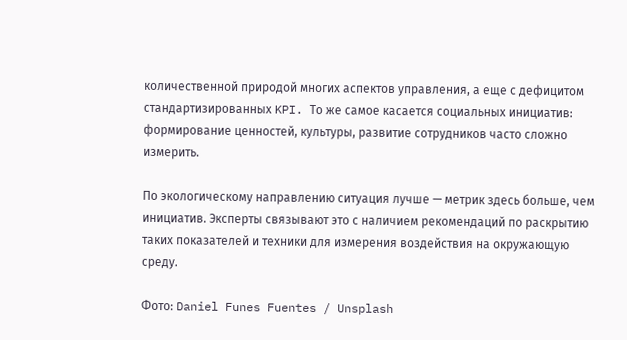количественной природой многих аспектов управления, а еще с дефицитом стандартизированных KPI. То же самое касается социальных инициатив: формирование ценностей, культуры, развитие сотрудников часто сложно измерить.

По экологическому направлению ситуация лучше — метрик здесь больше, чем инициатив. Эксперты связывают это с наличием рекомендаций по раскрытию таких показателей и техники для измерения воздействия на окружающую среду.

Фото: Daniel Funes Fuentes / Unsplash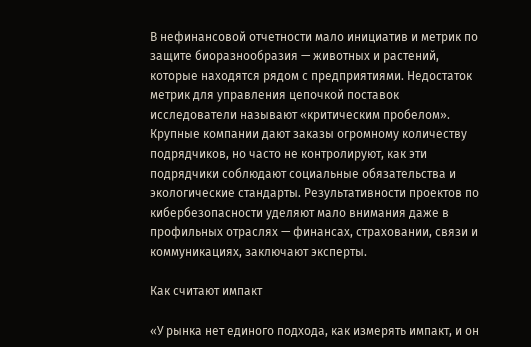В нефинансовой отчетности мало инициатив и метрик по защите биоразнообразия — животных и растений, которые находятся рядом с предприятиями. Недостаток метрик для управления цепочкой поставок исследователи называют «критическим пробелом». Крупные компании дают заказы огромному количеству подрядчиков, но часто не контролируют, как эти подрядчики соблюдают социальные обязательства и экологические стандарты. Результативности проектов по кибербезопасности уделяют мало внимания даже в профильных отраслях — финансах, страховании, связи и коммуникациях, заключают эксперты.

Как считают импакт

«У рынка нет единого подхода, как измерять импакт, и он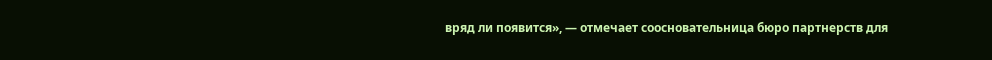вряд ли появится», — отмечает соосновательница бюро партнерств для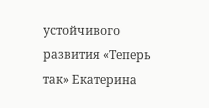устойчивого развития «Теперь так» Екатерина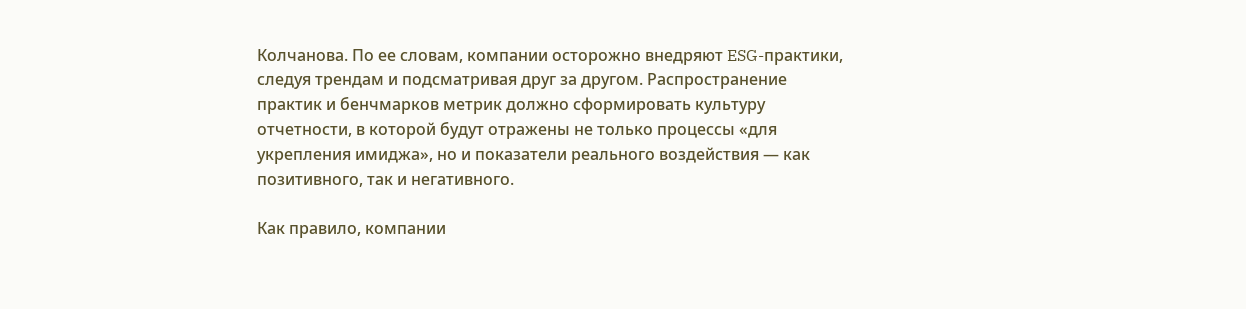Колчанова. По ее словам, компании осторожно внедряют ESG-практики, следуя трендам и подсматривая друг за другом. Распространение практик и бенчмарков метрик должно сформировать культуру отчетности, в которой будут отражены не только процессы «для укрепления имиджа», но и показатели реального воздействия — как позитивного, так и негативного.

Как правило, компании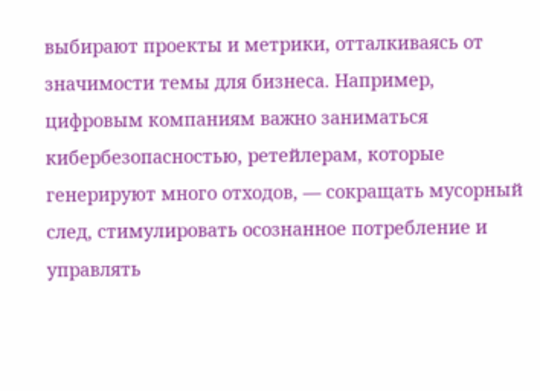выбирают проекты и метрики, отталкиваясь от значимости темы для бизнеса. Например, цифровым компаниям важно заниматься кибербезопасностью, ретейлерам, которые генерируют много отходов, — сокращать мусорный след, стимулировать осознанное потребление и управлять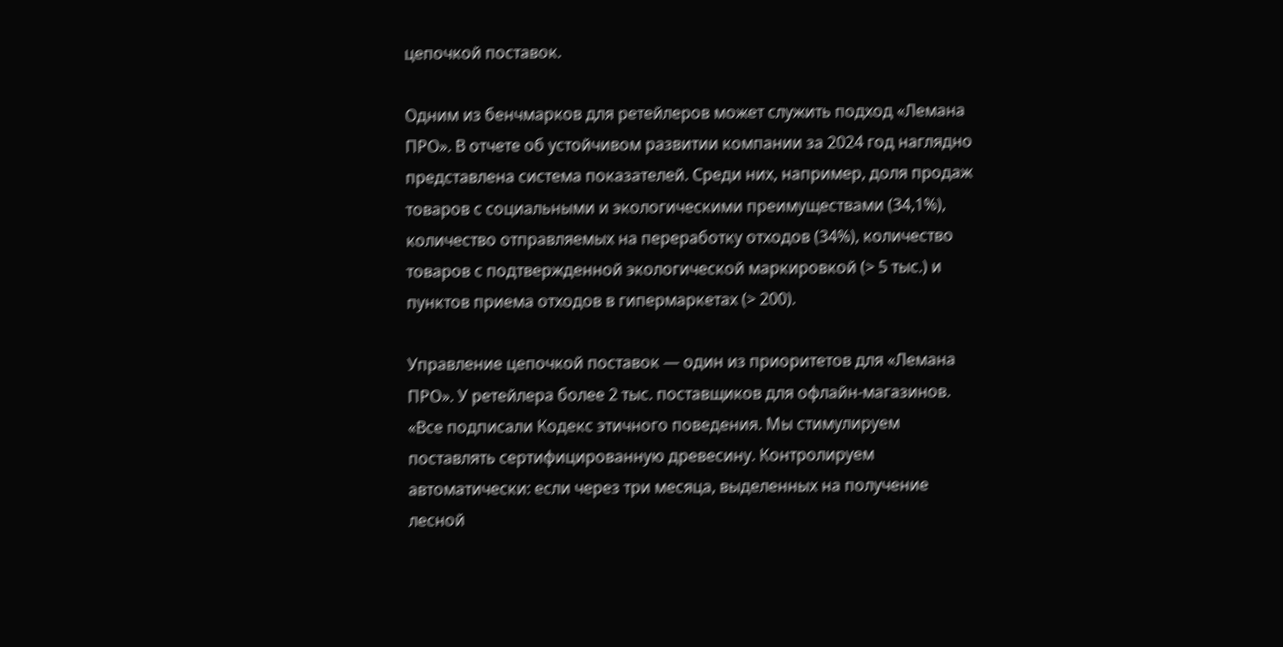цепочкой поставок.

Одним из бенчмарков для ретейлеров может служить подход «Лемана ПРО». В отчете об устойчивом развитии компании за 2024 год наглядно представлена система показателей. Среди них, например, доля продаж товаров с социальными и экологическими преимуществами (34,1%), количество отправляемых на переработку отходов (34%), количество товаров с подтвержденной экологической маркировкой (> 5 тыс.) и пунктов приема отходов в гипермаркетах (> 200).

Управление цепочкой поставок — один из приоритетов для «Лемана ПРО». У ретейлера более 2 тыс. поставщиков для офлайн-магазинов. «Все подписали Кодекс этичного поведения. Мы стимулируем поставлять сертифицированную древесину. Контролируем автоматически: если через три месяца, выделенных на получение лесной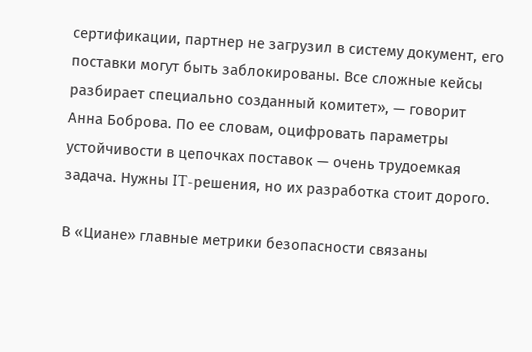сертификации, партнер не загрузил в систему документ, его поставки могут быть заблокированы. Все сложные кейсы разбирает специально созданный комитет», — говорит Анна Боброва. По ее словам, оцифровать параметры устойчивости в цепочках поставок — очень трудоемкая задача. Нужны IT-решения, но их разработка стоит дорого.

В «Циане» главные метрики безопасности связаны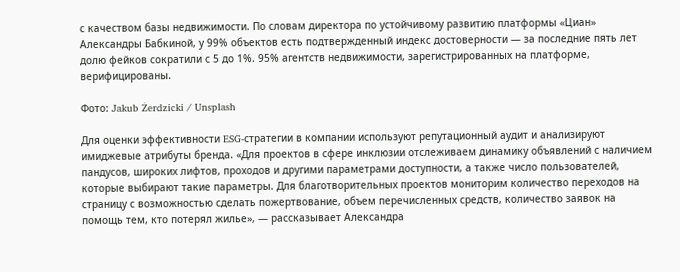с качеством базы недвижимости. По словам директора по устойчивому развитию платформы «Циан» Александры Бабкиной, у 99% объектов есть подтвержденный индекс достоверности — за последние пять лет долю фейков сократили с 5 до 1%. 95% агентств недвижимости, зарегистрированных на платформе, верифицированы.

Фото: Jakub Żerdzicki / Unsplash

Для оценки эффективности ESG-стратегии в компании используют репутационный аудит и анализируют имиджевые атрибуты бренда. «Для проектов в сфере инклюзии отслеживаем динамику объявлений с наличием пандусов, широких лифтов, проходов и другими параметрами доступности, а также число пользователей, которые выбирают такие параметры. Для благотворительных проектов мониторим количество переходов на страницу с возможностью сделать пожертвование, объем перечисленных средств, количество заявок на помощь тем, кто потерял жилье», — рассказывает Александра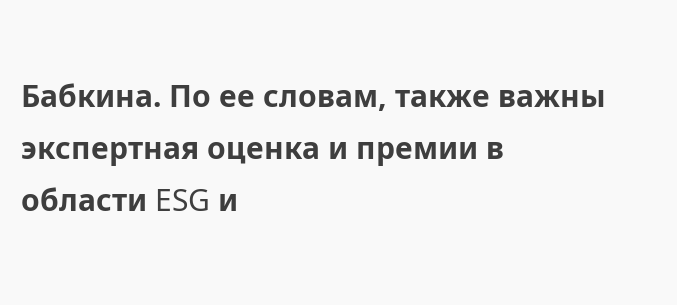Бабкина. По ее словам, также важны экспертная оценка и премии в области ESG и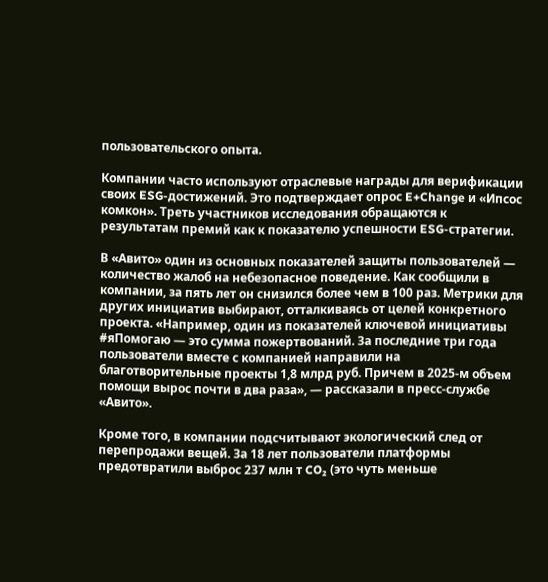пользовательского опыта.

Компании часто используют отраслевые награды для верификации своих ESG-достижений. Это подтверждает опрос E+Change и «Ипсос комкон». Треть участников исследования обращаются к результатам премий как к показателю успешности ESG-стратегии.

В «Авито» один из основных показателей защиты пользователей — количество жалоб на небезопасное поведение. Как сообщили в компании, за пять лет он снизился более чем в 100 раз. Метрики для других инициатив выбирают, отталкиваясь от целей конкретного проекта. «Например, один из показателей ключевой инициативы #яПомогаю — это сумма пожертвований. За последние три года пользователи вместе с компанией направили на благотворительные проекты 1,8 млрд руб. Причем в 2025-м объем помощи вырос почти в два раза», — рассказали в пресс-службе «Авито».

Кроме того, в компании подсчитывают экологический след от перепродажи вещей. За 18 лет пользователи платформы предотвратили выброс 237 млн т CO₂ (это чуть меньше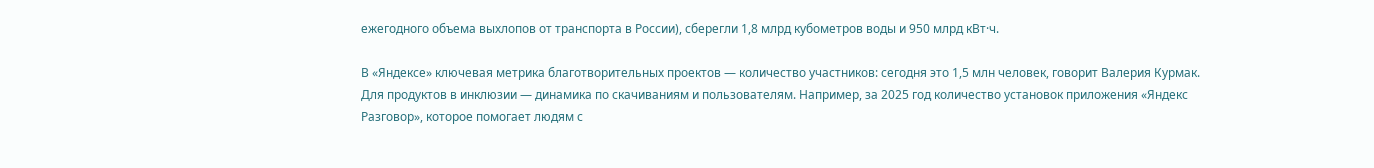ежегодного объема выхлопов от транспорта в России), сберегли 1,8 млрд кубометров воды и 950 млрд кВт·ч.

В «Яндексе» ключевая метрика благотворительных проектов — количество участников: сегодня это 1,5 млн человек, говорит Валерия Курмак. Для продуктов в инклюзии — динамика по скачиваниям и пользователям. Например, за 2025 год количество установок приложения «Яндекс Разговор», которое помогает людям с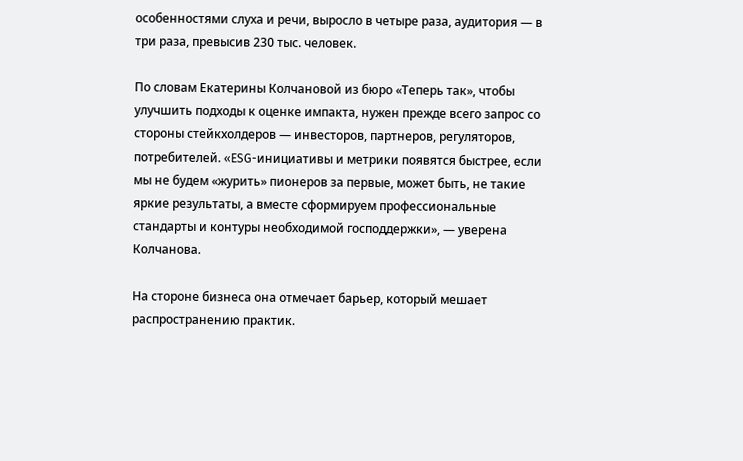особенностями слуха и речи, выросло в четыре раза, аудитория — в три раза, превысив 230 тыс. человек.

По словам Екатерины Колчановой из бюро «Теперь так», чтобы улучшить подходы к оценке импакта, нужен прежде всего запрос со стороны стейкхолдеров — инвесторов, партнеров, регуляторов, потребителей. «ESG-инициативы и метрики появятся быстрее, если мы не будем «журить» пионеров за первые, может быть, не такие яркие результаты, а вместе сформируем профессиональные стандарты и контуры необходимой господдержки», — уверена Колчанова.

На стороне бизнеса она отмечает барьер, который мешает распространению практик.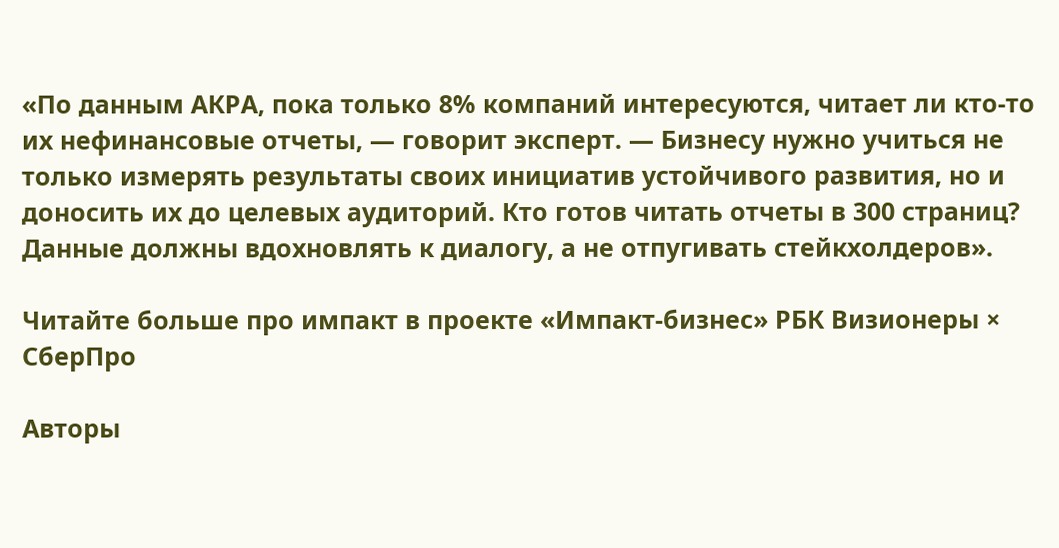«По данным АКРА, пока только 8% компаний интересуются, читает ли кто-то их нефинансовые отчеты, — говорит эксперт. — Бизнесу нужно учиться не только измерять результаты своих инициатив устойчивого развития, но и доносить их до целевых аудиторий. Кто готов читать отчеты в 300 страниц? Данные должны вдохновлять к диалогу, а не отпугивать стейкхолдеров».

Читайте больше про импакт в проекте «Импакт-бизнес» РБК Визионеры × СберПро

Авторы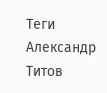Теги
Александр Титов